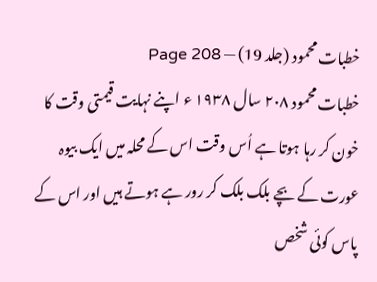خطبات محمود (جلد 19) — Page 208
خطبات محمود ۲۰۸ سال ۱۹۳۸ ء اپنے نہایت قیمتی وقت کا خون کر رہا ہوتا ہے اُس وقت اس کے محلہ میں ایک بیوہ عورت کے بچے بلک بلک کر رور ہے ہوتے ہیں اور اس کے پاس کوئی شخص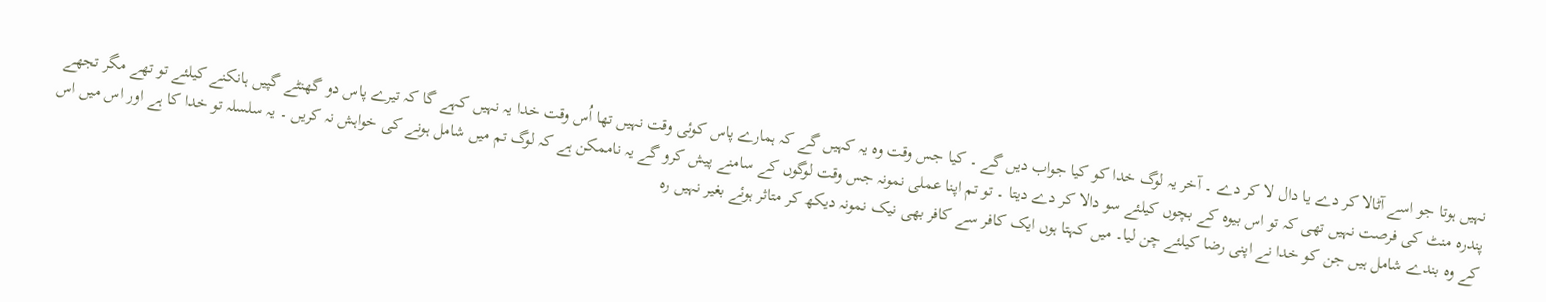نہیں ہوتا جو اسے آٹالا کر دے یا دال لا کر دے ۔ آخر یہ لوگ خدا کو کیا جواب دیں گے ۔ کیا جس وقت وہ یہ کہیں گے کہ ہمارے پاس کوئی وقت نہیں تھا اُس وقت خدا یہ نہیں کہے گا کہ تیرے پاس دو گھنٹے گپیں ہانکنے کیلئے تو تھے مگر تجھے پندرہ منٹ کی فرصت نہیں تھی کہ تو اس بیوہ کے بچوں کیلئے سو دالا کر دے دیتا ۔ تو تم اپنا عملی نمونہ جس وقت لوگوں کے سامنے پیش کرو گے یہ ناممکن ہے کہ لوگ تم میں شامل ہونے کی خواہش نہ کریں ۔ یہ سلسلہ تو خدا کا ہے اور اس میں اس کے وہ بندے شامل ہیں جن کو خدا نے اپنی رضا کیلئے چن لیا۔ میں کہتا ہوں ایک کافر سے کافر بھی نیک نمونہ دیکھ کر متاثر ہوئے بغیر نہیں رہ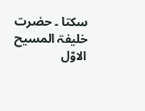سکتا ۔ حضرت خلیفۃ المسیح الاوّل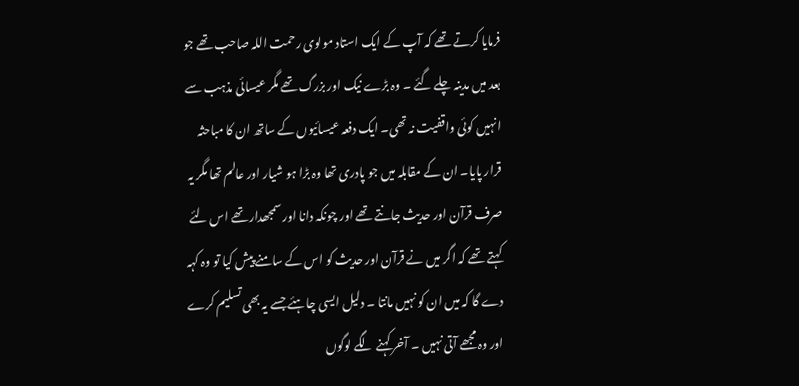فرمایا کرتے تھے کہ آپ کے ایک استاد مولوی رحمت اللہ صاحب تھے جو بعد میں مدینہ چلے گئے ۔ وہ بڑے نیک اور بزرگ تھے مگر عیسائی مذہب سے انہیں کوئی واقفیت نہ تھی۔ ایک دفعہ عیسائیوں کے ساتھ ان کا مباحثہ قرار پایا۔ ان کے مقابلہ میں جو پادری تھا وہ بڑا ہو شیار اور عالم تھا مگر یہ صرف قرآن اور حدیث جانتے تھے اور چونکہ دانا اور سمجھدار تھے اس لئے کہتے تھے کہ اگر میں نے قرآن اور حدیث کو اس کے سامنے پیش کیا تو وہ کہہ دے گا کہ میں ان کو نہیں مانتا ۔ دلیل ایسی چاہئے جسے یہ بھی تسلیم کرے اور وہ مجھے آتی نہیں ۔ آخر کہنے لگے لوگوں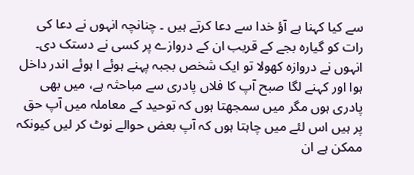سے کیا کہنا ہے آؤ خدا سے دعا کرتے ہیں ۔ چنانچہ انہوں نے دعا کی رات کو گیارہ بجے کے قریب ان کے دروازے پر کسی نے دستک دی۔ انہوں نے دروازہ کھولا تو ایک شخص بجبہ پہنے ہوئے ا ہوئے اندر داخل ہوا اور کہنے لگا صبح آپ کا فلاں پادری سے مباحثہ ہے، میں بھی پادری ہوں مگر میں سمجھتا ہوں کہ توحید کے معاملہ میں آپ حق پر ہیں اس لئے میں چاہتا ہوں کہ آپ بعض حوالے نوٹ کر لیں کیونکہ ممکن ہے ان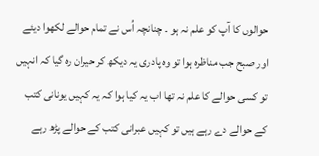حوالوں کا آپ کو علم نہ ہو ۔ چنانچہ اُس نے تمام حوالے لکھوا دیئے اور صبح جب مناظرہ ہوا تو وہ پادری یہ دیکھ کر حیران رہ گیا کہ انہیں تو کسی حوالے کا علم نہ تھا اب یہ کیا ہوا کہ یہ کہیں یونانی کتب کے حوالے دے رہے ہیں تو کہیں عبرانی کتب کے حوالے پڑھ رہے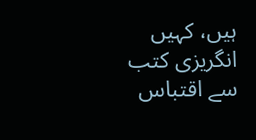ہیں، کہیں انگریزی کتب سے اقتباس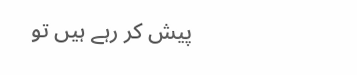پیش کر رہے ہیں تو